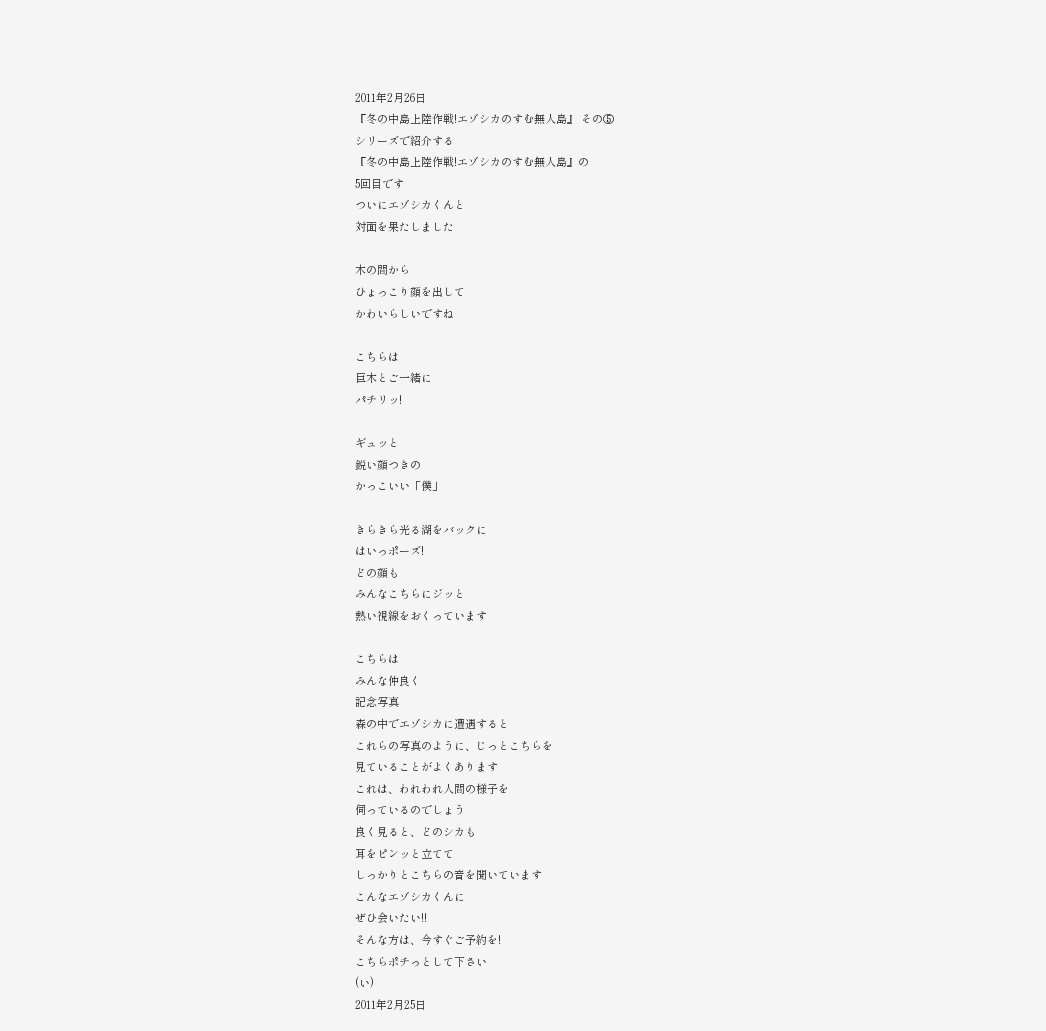2011年2月26日
『冬の中島上陸作戦!エゾシカのすむ無人島』 その⑤
シリーズで紹介する
『冬の中島上陸作戦!エゾシカのすむ無人島』の
5回目です
ついにエゾシカくんと
対面を果たしました

木の間から
ひょっこり顔を出して
かわいらしいですね

こちらは
巨木とご一緒に
パチリッ!

ギュッと
鋭い顔つきの
かっこいい「僕」

きらきら光る湖をバックに
はいっポーズ!
どの顔も
みんなこちらにジッと
熱い視線をおくっています

こちらは
みんな仲良く
記念写真
森の中でエゾシカに遭遇すると
これらの写真のように、じっとこちらを
見ていることがよくあります
これは、われわれ人間の様子を
伺っているのでしょう
良く見ると、どのシカも
耳をピンッと立てて
しっかりとこちらの音を聞いています
こんなエゾシカくんに
ぜひ会いたい!!
そんな方は、今すぐご予約を!
こちらポチっとして下さい
(い)
2011年2月25日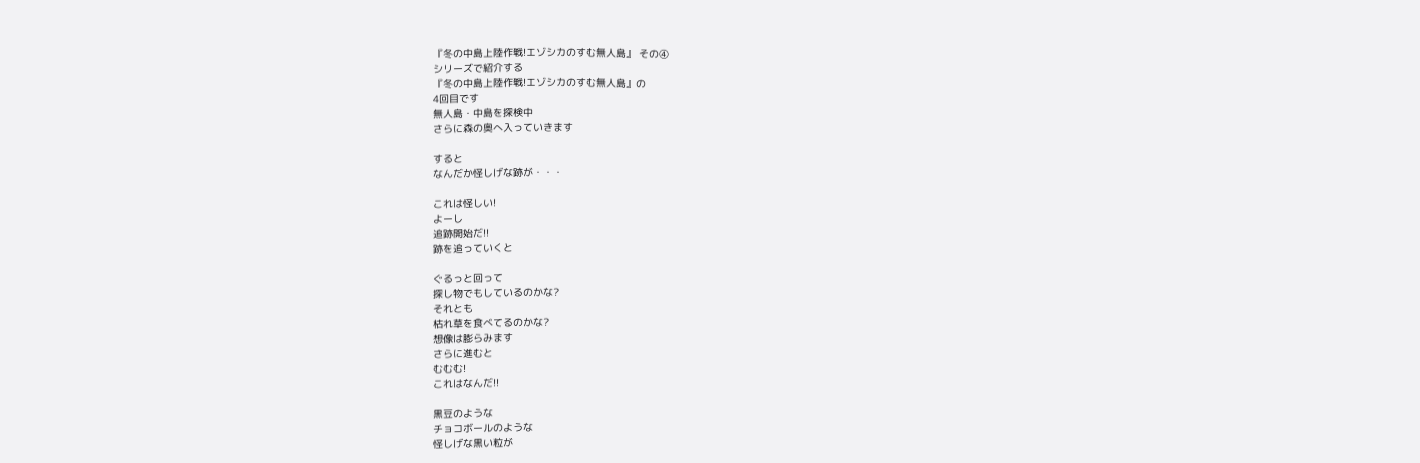『冬の中島上陸作戦!エゾシカのすむ無人島』 その④
シリーズで紹介する
『冬の中島上陸作戦!エゾシカのすむ無人島』の
4回目です
無人島・中島を探検中
さらに森の奥へ入っていきます

すると
なんだか怪しげな跡が・・・

これは怪しい!
よーし
追跡開始だ!!
跡を追っていくと

ぐるっと回って
探し物でもしているのかな?
それとも
枯れ草を食べてるのかな?
想像は膨らみます
さらに進むと
むむむ!
これはなんだ!!

黒豆のような
チョコボールのような
怪しげな黒い粒が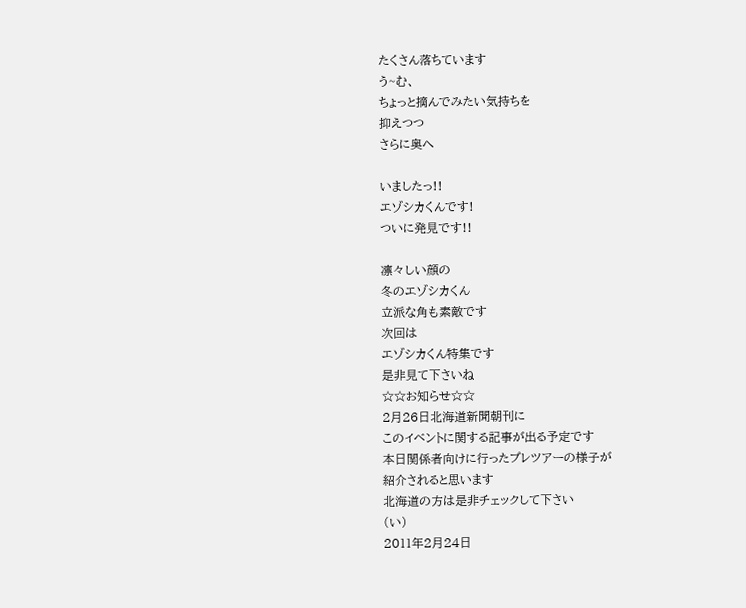たくさん落ちています
う~む、
ちょっと摘んでみたい気持ちを
抑えつつ
さらに奥へ

いましたっ!!
エゾシカくんです!
ついに発見です!!

凛々しい顔の
冬のエゾシカくん
立派な角も素敵です
次回は
エゾシカくん特集です
是非見て下さいね
☆☆お知らせ☆☆
2月26日北海道新聞朝刊に
このイベントに関する記事が出る予定です
本日関係者向けに行ったプレツアーの様子が
紹介されると思います
北海道の方は是非チェックして下さい
(い)
2011年2月24日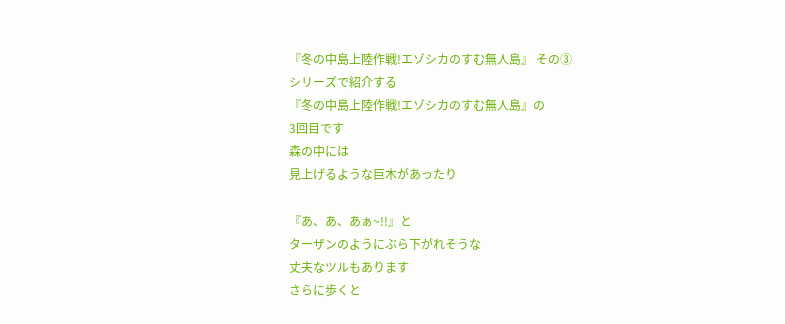『冬の中島上陸作戦!エゾシカのすむ無人島』 その③
シリーズで紹介する
『冬の中島上陸作戦!エゾシカのすむ無人島』の
3回目です
森の中には
見上げるような巨木があったり

『あ、あ、あぁ~!!』と
ターザンのようにぶら下がれそうな
丈夫なツルもあります
さらに歩くと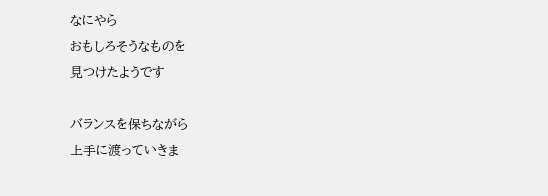なにやら
おもしろそうなものを
見つけたようです

バランスを保ちながら
上手に渡っていきま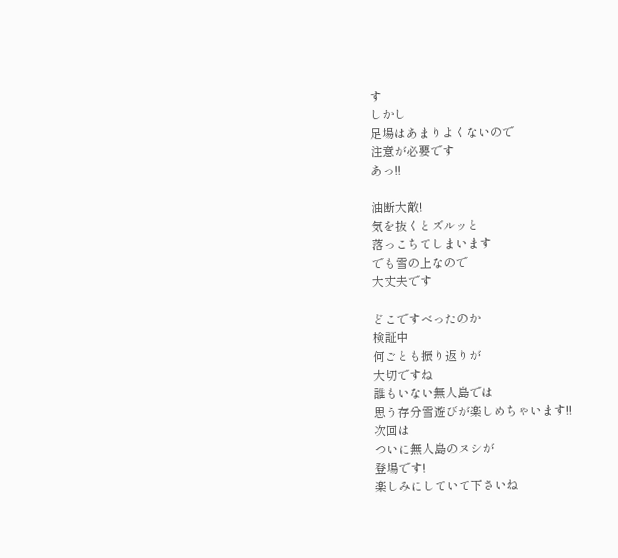す
しかし
足場はあまりよくないので
注意が必要です
あっ!!

油断大敵!
気を抜くとズルッと
落っこちてしまいます
でも雪の上なので
大丈夫です

どこですべったのか
検証中
何ごとも振り返りが
大切ですね
誰もいない無人島では
思う存分雪遊びが楽しめちゃいます!!
次回は
ついに無人島のヌシが
登場です!
楽しみにしていて下さいね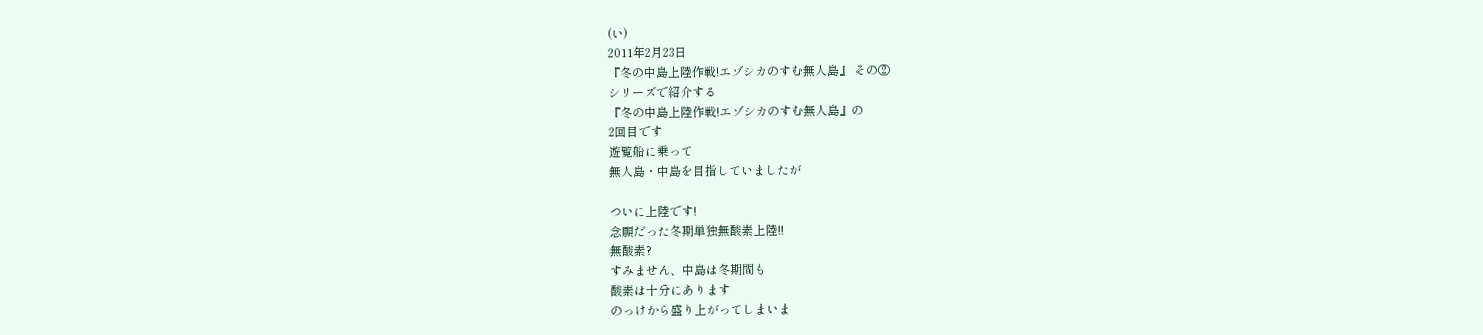(い)
2011年2月23日
『冬の中島上陸作戦!エゾシカのすむ無人島』 その②
シリーズで紹介する
『冬の中島上陸作戦!エゾシカのすむ無人島』の
2回目です
遊覧船に乗って
無人島・中島を目指していましたが

ついに上陸です!
念願だった冬期単独無酸素上陸!!
無酸素?
すみません、中島は冬期間も
酸素は十分にあります
のっけから盛り上がってしまいま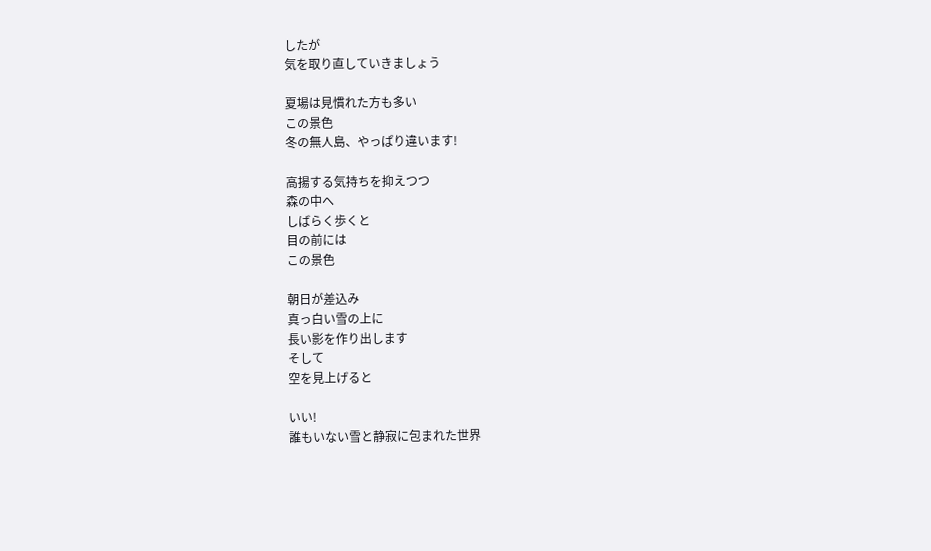したが
気を取り直していきましょう

夏場は見慣れた方も多い
この景色
冬の無人島、やっぱり違います!

高揚する気持ちを抑えつつ
森の中へ
しばらく歩くと
目の前には
この景色

朝日が差込み
真っ白い雪の上に
長い影を作り出します
そして
空を見上げると

いい!
誰もいない雪と静寂に包まれた世界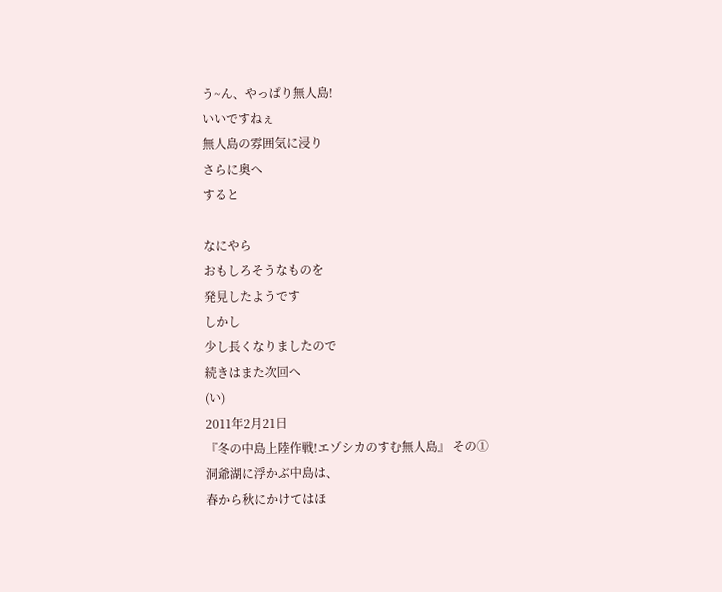う~ん、やっぱり無人島!
いいですねぇ
無人島の雰囲気に浸り
さらに奥へ
すると

なにやら
おもしろそうなものを
発見したようです
しかし
少し長くなりましたので
続きはまた次回へ
(い)
2011年2月21日
『冬の中島上陸作戦!エゾシカのすむ無人島』 その①
洞爺湖に浮かぶ中島は、
春から秋にかけてはほ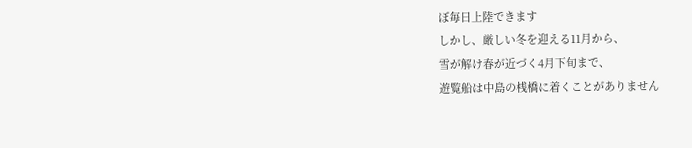ぼ毎日上陸できます
しかし、厳しい冬を迎える11月から、
雪が解け春が近づく4月下旬まで、
遊覧船は中島の桟橋に着くことがありません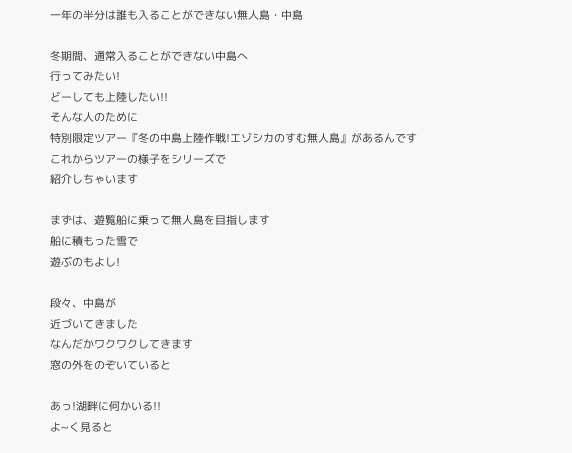一年の半分は誰も入ることができない無人島・中島

冬期間、通常入ることができない中島へ
行ってみたい!
どーしても上陸したい!!
そんな人のために
特別限定ツアー『冬の中島上陸作戦!エゾシカのすむ無人島』があるんです
これからツアーの様子をシリーズで
紹介しちゃいます

まずは、遊覧船に乗って無人島を目指します
船に積もった雪で
遊ぶのもよし!

段々、中島が
近づいてきました
なんだかワクワクしてきます
窓の外をのぞいていると

あっ!湖畔に何かいる!!
よ~く見ると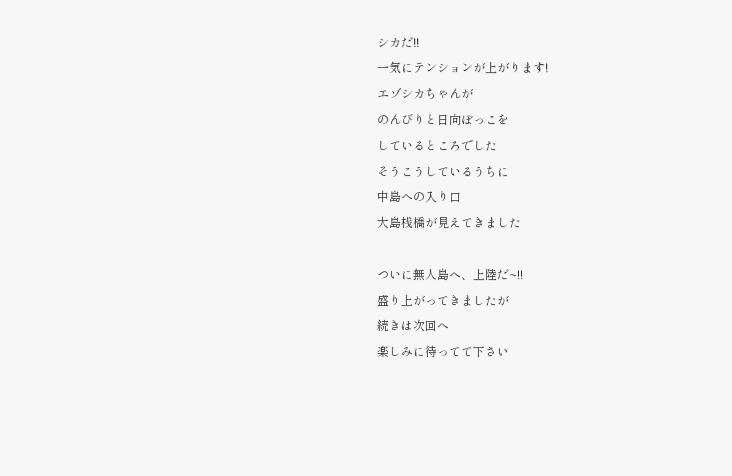シカだ!!
一気にテンションが上がります!
エゾシカちゃんが
のんびりと日向ぼっこを
しているところでした
そうこうしているうちに
中島への入り口
大島桟橋が見えてきました

ついに無人島へ、上陸だ~!!
盛り上がってきましたが
続きは次回へ
楽しみに待ってて下さい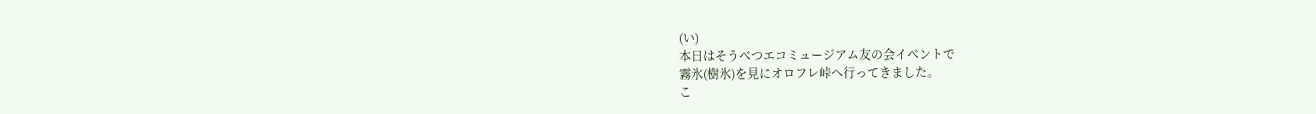(い)
本日はそうべつエコミュージアム友の会イベントで
霧氷(樹氷)を見にオロフレ峠へ行ってきました。
こ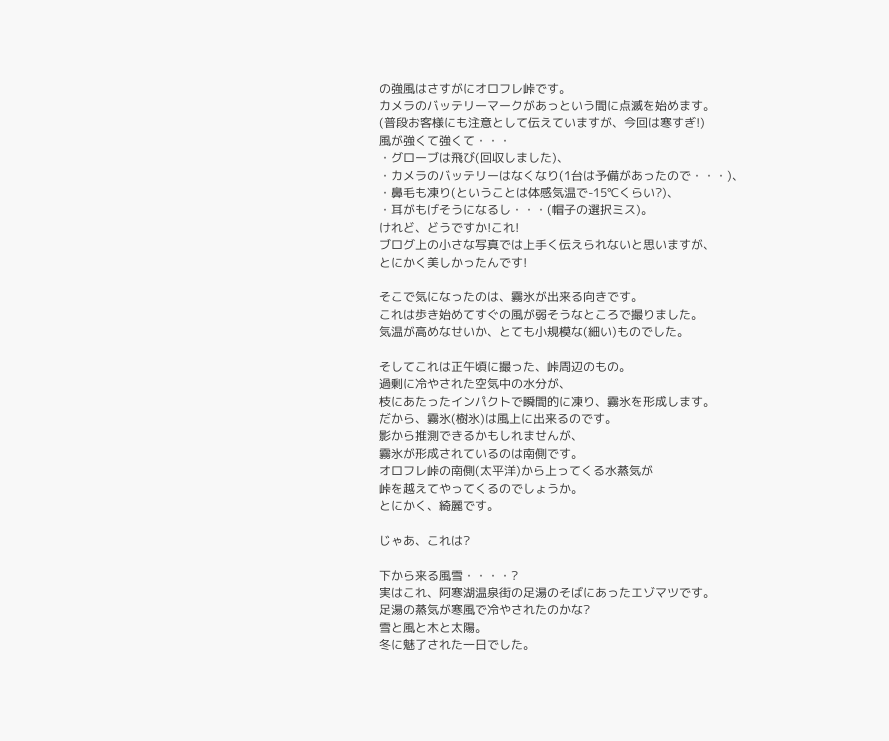の強風はさすがにオロフレ峠です。
カメラのバッテリーマークがあっという間に点滅を始めます。
(普段お客様にも注意として伝えていますが、今回は寒すぎ!)
風が強くて強くて・・・
・グローブは飛び(回収しました)、
・カメラのバッテリーはなくなり(1台は予備があったので・・・)、
・鼻毛も凍り(ということは体感気温で-15℃くらい?)、
・耳がもげそうになるし・・・(帽子の選択ミス)。
けれど、どうですか!これ!
ブログ上の小さな写真では上手く伝えられないと思いますが、
とにかく美しかったんです!

そこで気になったのは、霧氷が出来る向きです。
これは歩き始めてすぐの風が弱そうなところで撮りました。
気温が高めなせいか、とても小規模な(細い)ものでした。

そしてこれは正午頃に撮った、峠周辺のもの。
過剰に冷やされた空気中の水分が、
枝にあたったインパクトで瞬間的に凍り、霧氷を形成します。
だから、霧氷(樹氷)は風上に出来るのです。
影から推測できるかもしれませんが、
霧氷が形成されているのは南側です。
オロフレ峠の南側(太平洋)から上ってくる水蒸気が
峠を越えてやってくるのでしょうか。
とにかく、綺麗です。

じゃあ、これは?

下から来る風雪・・・・?
実はこれ、阿寒湖温泉街の足湯のそばにあったエゾマツです。
足湯の蒸気が寒風で冷やされたのかな?
雪と風と木と太陽。
冬に魅了された一日でした。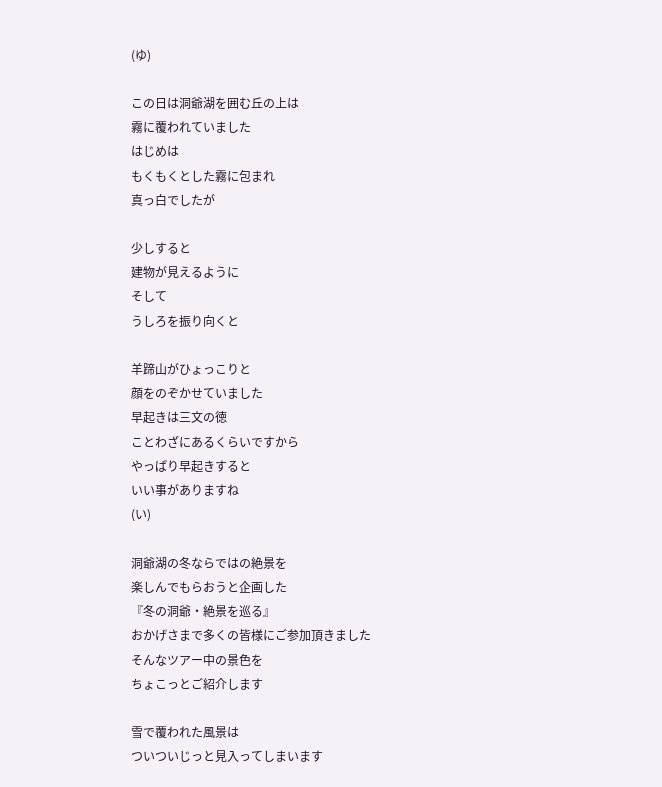(ゆ)

この日は洞爺湖を囲む丘の上は
霧に覆われていました
はじめは
もくもくとした霧に包まれ
真っ白でしたが

少しすると
建物が見えるように
そして
うしろを振り向くと

羊蹄山がひょっこりと
顔をのぞかせていました
早起きは三文の徳
ことわざにあるくらいですから
やっぱり早起きすると
いい事がありますね
(い)

洞爺湖の冬ならではの絶景を
楽しんでもらおうと企画した
『冬の洞爺・絶景を巡る』
おかげさまで多くの皆様にご参加頂きました
そんなツアー中の景色を
ちょこっとご紹介します

雪で覆われた風景は
ついついじっと見入ってしまいます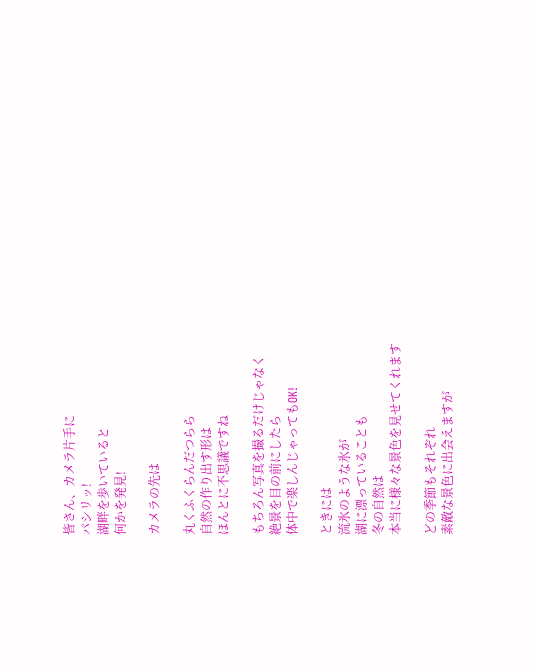皆さん、カメラ片手に
パシリッ!
湖畔を歩いていると
何かを発見!

カメラの先は

丸くふくらんだつらら
自然の作り出す形は
ほんとに不思議ですね

もちろん写真を撮るだけじゃなく
絶景を目の前にしたら
体中で楽しんじゃってもOK!

ときには
流氷のような氷が
湖に漂っていることも
冬の自然は
本当に様々な景色を見せてくれます

どの季節もそれぞれ
素敵な景色に出会えますが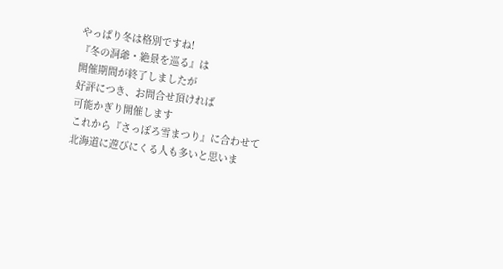やっぱり冬は格別ですね!
『冬の洞爺・絶景を巡る』は
開催期間が終了しましたが
好評につき、お問合せ頂ければ
可能かぎり開催します
これから『さっぽろ雪まつり』に合わせて
北海道に遊びにくる人も多いと思いま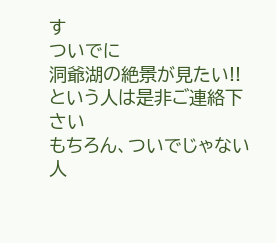す
ついでに
洞爺湖の絶景が見たい!!
という人は是非ご連絡下さい
もちろん、ついでじゃない人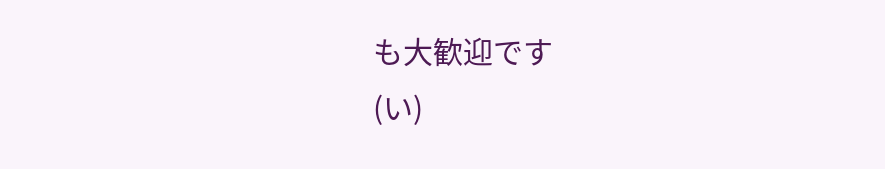も大歓迎です
(い)